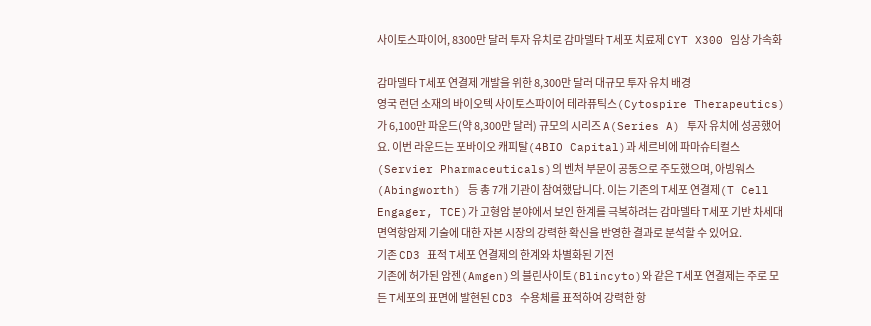사이토스파이어, 8300만 달러 투자 유치로 감마델타 T세포 치료제 CYT X300 임상 가속화

감마델타 T세포 연결제 개발을 위한 8,300만 달러 대규모 투자 유치 배경
영국 런던 소재의 바이오텍 사이토스파이어 테라퓨틱스(Cytospire Therapeutics)가 6,100만 파운드(약 8,300만 달러) 규모의 시리즈 A(Series A) 투자 유치에 성공했어요. 이번 라운드는 포바이오 캐피탈(4BIO Capital)과 세르비에 파마슈티컬스(Servier Pharmaceuticals)의 벤처 부문이 공동으로 주도했으며, 아빙워스(Abingworth) 등 총 7개 기관이 참여했답니다. 이는 기존의 T세포 연결제(T Cell Engager, TCE)가 고형암 분야에서 보인 한계를 극복하려는 감마델타 T세포 기반 차세대 면역항암제 기술에 대한 자본 시장의 강력한 확신을 반영한 결과로 분석할 수 있어요.
기존 CD3 표적 T세포 연결제의 한계와 차별화된 기전
기존에 허가된 암젠(Amgen)의 블린사이토(Blincyto)와 같은 T세포 연결제는 주로 모든 T세포의 표면에 발현된 CD3 수용체를 표적하여 강력한 항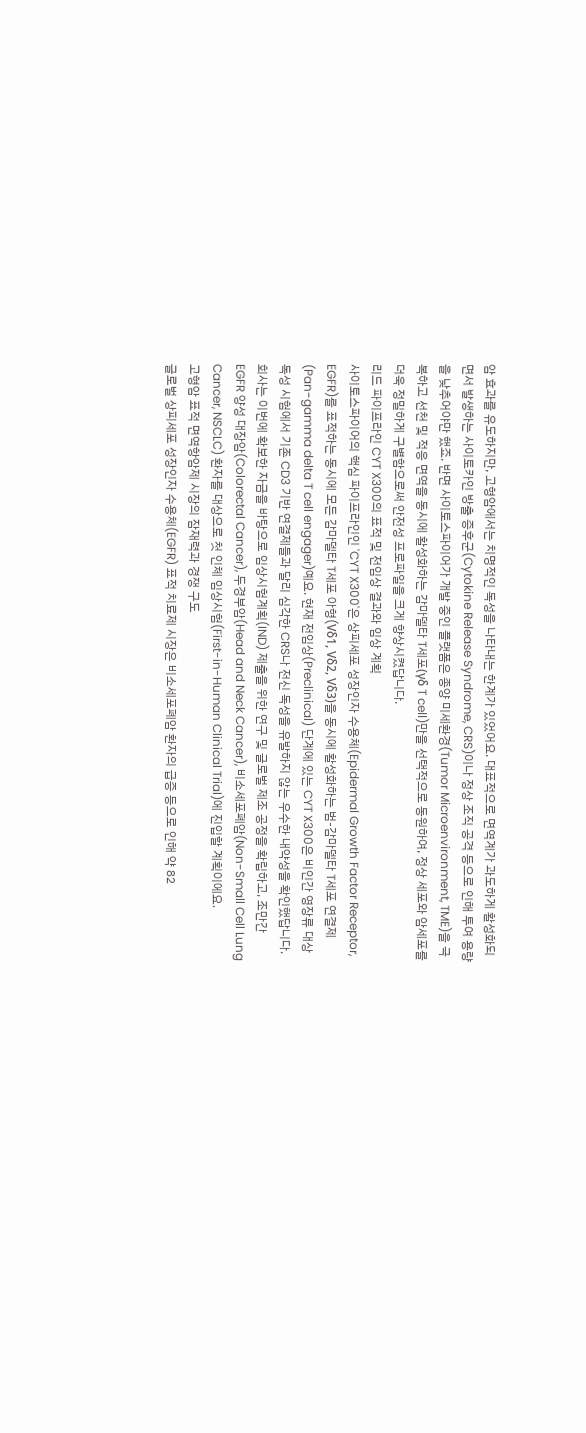암 효과를 유도하지만, 고형암에서는 치명적인 독성을 나타내는 한계가 있었어요. 대표적으로 면역계가 과도하게 활성화되면서 발생하는 사이토카인 방출 증후군(Cytokine Release Syndrome, CRS)이나 정상 조직 공격 등으로 인해 투여 용량을 낮추어야만 했죠. 반면 사이토스파이어가 개발 중인 플랫폼은 종양 미세환경(Tumor Microenvironment, TME)을 극복하고 선천 및 적응 면역을 동시에 활성화하는 감마델타 T세포(γδ T cell)만을 선택적으로 동원하여, 정상 세포와 암세포를 더욱 정밀하게 구별함으로써 안전성 프로파일을 크게 향상시켰답니다.
리드 파이프라인 CYT X300의 표적 및 전임상 결과와 임상 계획
사이토스파이어의 핵심 파이프라인인 'CYT X300'은 상피세포 성장인자 수용체(Epidermal Growth Factor Receptor, EGFR)를 표적하는 동시에 모든 감마델타 T세포 아형(Vδ1, Vδ2, Vδ3)을 동시에 활성화하는 범-감마델타 T세포 연결제(Pan-gamma delta T cell engager)예요. 현재 전임상(Preclinical) 단계에 있는 CYT X300은 비인간 영장류 대상 독성 시험에서 기존 CD3 기반 연결제들과 달리 심각한 CRS나 전신 독성을 유발하지 않는 우수한 내약성을 확인했답니다. 회사는 이번에 확보한 자금을 바탕으로 임상시험계획(IND) 제출을 위한 연구 및 글로벌 제조 공정을 확립하고, 조만간 EGFR 양성 대장암(Colorectal Cancer), 두경부암(Head and Neck Cancer), 비소세포폐암(Non-Small Cell Lung Cancer, NSCLC) 환자를 대상으로 첫 인체 임상시험(First-in-Human Clinical Trial)에 진입할 계획이에요.
고형암 표적 면역항암제 시장의 잠재력과 경쟁 구도
글로벌 상피세포 성장인자 수용체(EGFR) 표적 치료제 시장은 비소세포폐암 환자의 급증 등으로 인해 약 82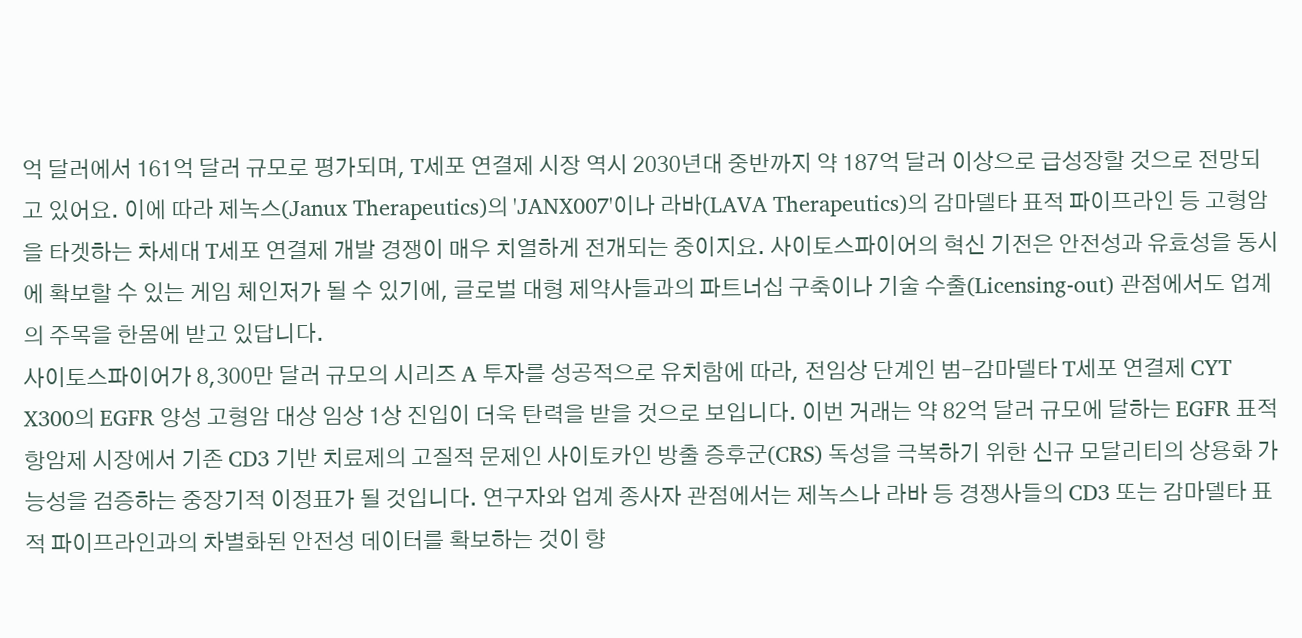억 달러에서 161억 달러 규모로 평가되며, T세포 연결제 시장 역시 2030년대 중반까지 약 187억 달러 이상으로 급성장할 것으로 전망되고 있어요. 이에 따라 제녹스(Janux Therapeutics)의 'JANX007'이나 라바(LAVA Therapeutics)의 감마델타 표적 파이프라인 등 고형암을 타겟하는 차세대 T세포 연결제 개발 경쟁이 매우 치열하게 전개되는 중이지요. 사이토스파이어의 혁신 기전은 안전성과 유효성을 동시에 확보할 수 있는 게임 체인저가 될 수 있기에, 글로벌 대형 제약사들과의 파트너십 구축이나 기술 수출(Licensing-out) 관점에서도 업계의 주목을 한몸에 받고 있답니다.
사이토스파이어가 8,300만 달러 규모의 시리즈 A 투자를 성공적으로 유치함에 따라, 전임상 단계인 범-감마델타 T세포 연결제 CYT X300의 EGFR 양성 고형암 대상 임상 1상 진입이 더욱 탄력을 받을 것으로 보입니다. 이번 거래는 약 82억 달러 규모에 달하는 EGFR 표적 항암제 시장에서 기존 CD3 기반 치료제의 고질적 문제인 사이토카인 방출 증후군(CRS) 독성을 극복하기 위한 신규 모달리티의 상용화 가능성을 검증하는 중장기적 이정표가 될 것입니다. 연구자와 업계 종사자 관점에서는 제녹스나 라바 등 경쟁사들의 CD3 또는 감마델타 표적 파이프라인과의 차별화된 안전성 데이터를 확보하는 것이 향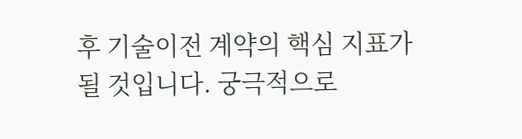후 기술이전 계약의 핵심 지표가 될 것입니다. 궁극적으로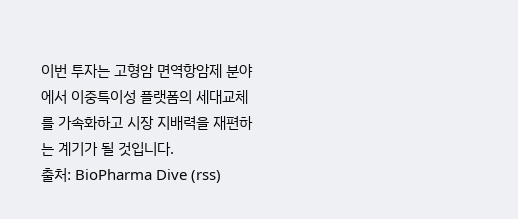이번 투자는 고형암 면역항암제 분야에서 이중특이성 플랫폼의 세대교체를 가속화하고 시장 지배력을 재편하는 계기가 될 것입니다.
출처: BioPharma Dive (rss)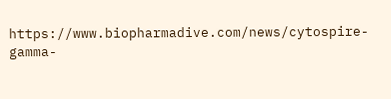https://www.biopharmadive.com/news/cytospire-gamma-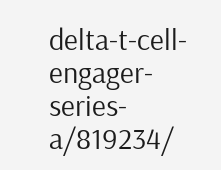delta-t-cell-engager-series-a/819234/